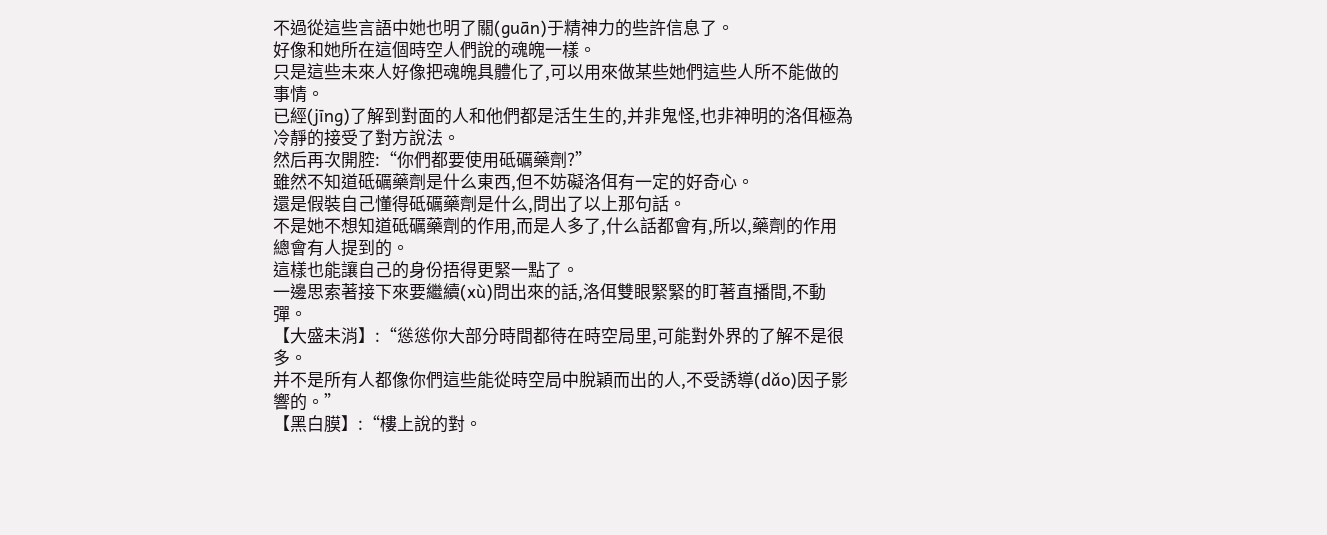不過從這些言語中她也明了關(guān)于精神力的些許信息了。
好像和她所在這個時空人們說的魂魄一樣。
只是這些未來人好像把魂魄具體化了,可以用來做某些她們這些人所不能做的事情。
已經(jīng)了解到對面的人和他們都是活生生的,并非鬼怪,也非神明的洛佴極為冷靜的接受了對方說法。
然后再次開腔:“你們都要使用砥礪藥劑?”
雖然不知道砥礪藥劑是什么東西,但不妨礙洛佴有一定的好奇心。
還是假裝自己懂得砥礪藥劑是什么,問出了以上那句話。
不是她不想知道砥礪藥劑的作用,而是人多了,什么話都會有,所以,藥劑的作用總會有人提到的。
這樣也能讓自己的身份捂得更緊一點了。
一邊思索著接下來要繼續(xù)問出來的話,洛佴雙眼緊緊的盯著直播間,不動彈。
【大盛未消】:“慫慫你大部分時間都待在時空局里,可能對外界的了解不是很多。
并不是所有人都像你們這些能從時空局中脫穎而出的人,不受誘導(dǎo)因子影響的。”
【黑白膜】:“樓上說的對。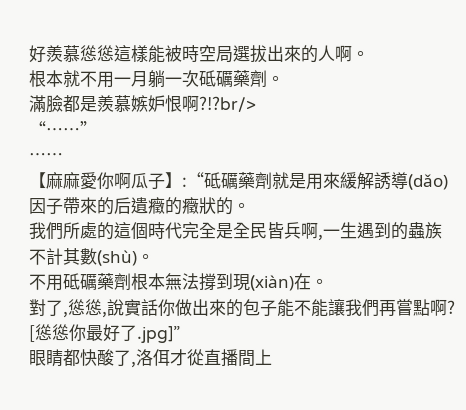好羨慕慫慫這樣能被時空局選拔出來的人啊。
根本就不用一月躺一次砥礪藥劑。
滿臉都是羨慕嫉妒恨啊?!?br/>
“……”
……
【麻麻愛你啊瓜子】:“砥礪藥劑就是用來緩解誘導(dǎo)因子帶來的后遺癥的癥狀的。
我們所處的這個時代完全是全民皆兵啊,一生遇到的蟲族不計其數(shù)。
不用砥礪藥劑根本無法撐到現(xiàn)在。
對了,慫慫,說實話你做出來的包子能不能讓我們再嘗點啊?
[慫慫你最好了.jpg]”
眼睛都快酸了,洛佴才從直播間上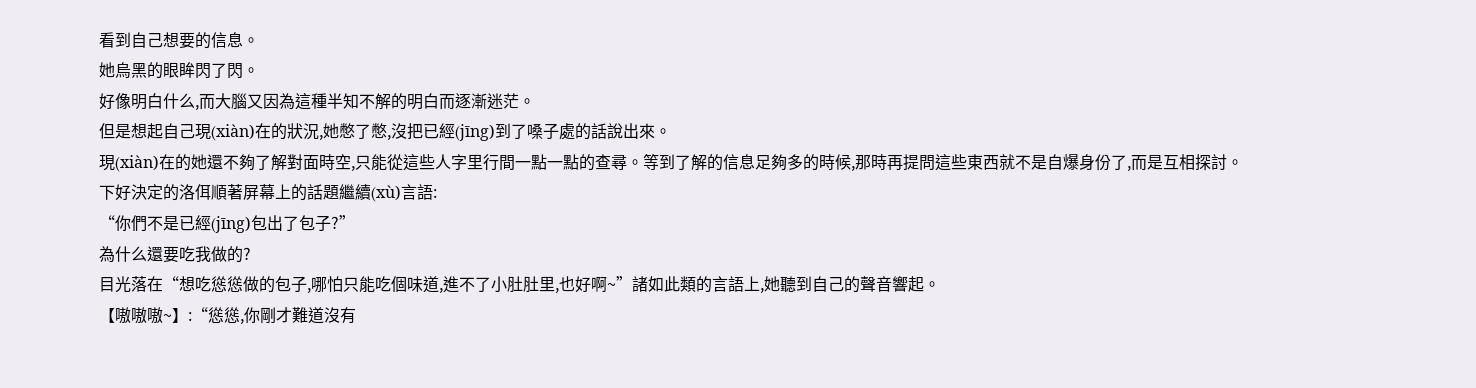看到自己想要的信息。
她烏黑的眼眸閃了閃。
好像明白什么,而大腦又因為這種半知不解的明白而逐漸迷茫。
但是想起自己現(xiàn)在的狀況,她憋了憋,沒把已經(jīng)到了嗓子處的話說出來。
現(xiàn)在的她還不夠了解對面時空,只能從這些人字里行間一點一點的查尋。等到了解的信息足夠多的時候,那時再提問這些東西就不是自爆身份了,而是互相探討。
下好決定的洛佴順著屏幕上的話題繼續(xù)言語:
“你們不是已經(jīng)包出了包子?”
為什么還要吃我做的?
目光落在“想吃慫慫做的包子,哪怕只能吃個味道,進不了小肚肚里,也好啊~”諸如此類的言語上,她聽到自己的聲音響起。
【嗷嗷嗷~】:“慫慫,你剛才難道沒有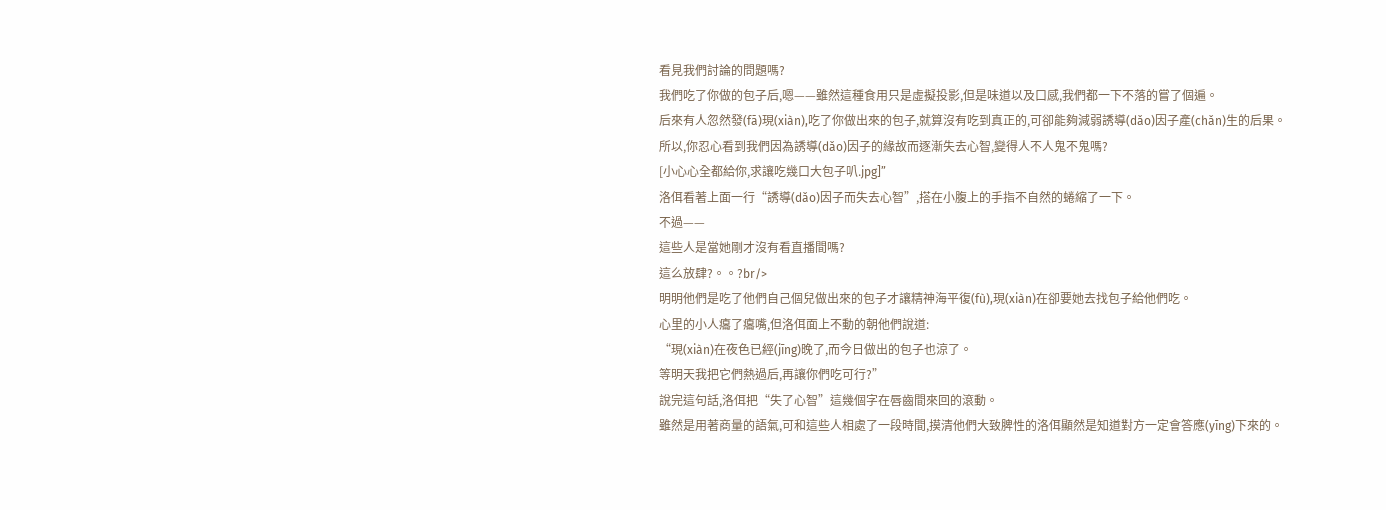看見我們討論的問題嗎?
我們吃了你做的包子后,嗯——雖然這種食用只是虛擬投影,但是味道以及口感,我們都一下不落的嘗了個遍。
后來有人忽然發(fā)現(xiàn),吃了你做出來的包子,就算沒有吃到真正的,可卻能夠減弱誘導(dǎo)因子產(chǎn)生的后果。
所以,你忍心看到我們因為誘導(dǎo)因子的緣故而逐漸失去心智,變得人不人鬼不鬼嗎?
[小心心全都給你,求讓吃幾口大包子叭.jpg]”
洛佴看著上面一行“誘導(dǎo)因子而失去心智”,搭在小腹上的手指不自然的蜷縮了一下。
不過——
這些人是當她剛才沒有看直播間嗎?
這么放肆?。。?br/>
明明他們是吃了他們自己個兒做出來的包子才讓精神海平復(fù),現(xiàn)在卻要她去找包子給他們吃。
心里的小人癟了癟嘴,但洛佴面上不動的朝他們說道:
“現(xiàn)在夜色已經(jīng)晚了,而今日做出的包子也涼了。
等明天我把它們熱過后,再讓你們吃可行?”
說完這句話,洛佴把“失了心智”這幾個字在唇齒間來回的滾動。
雖然是用著商量的語氣,可和這些人相處了一段時間,摸清他們大致脾性的洛佴顯然是知道對方一定會答應(yīng)下來的。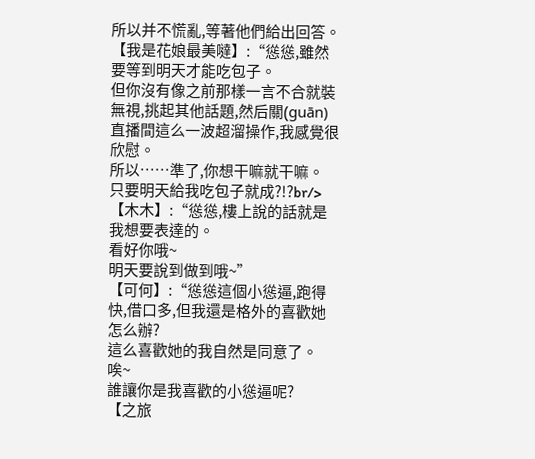所以并不慌亂,等著他們給出回答。
【我是花娘最美噠】:“慫慫,雖然要等到明天才能吃包子。
但你沒有像之前那樣一言不合就裝無視,挑起其他話題,然后關(guān)直播間這么一波超溜操作,我感覺很欣慰。
所以……準了,你想干嘛就干嘛。
只要明天給我吃包子就成?!?br/>
【木木】:“慫慫,樓上說的話就是我想要表達的。
看好你哦~
明天要說到做到哦~”
【可何】:“慫慫這個小慫逼,跑得快,借口多,但我還是格外的喜歡她怎么辦?
這么喜歡她的我自然是同意了。
唉~
誰讓你是我喜歡的小慫逼呢?
【之旅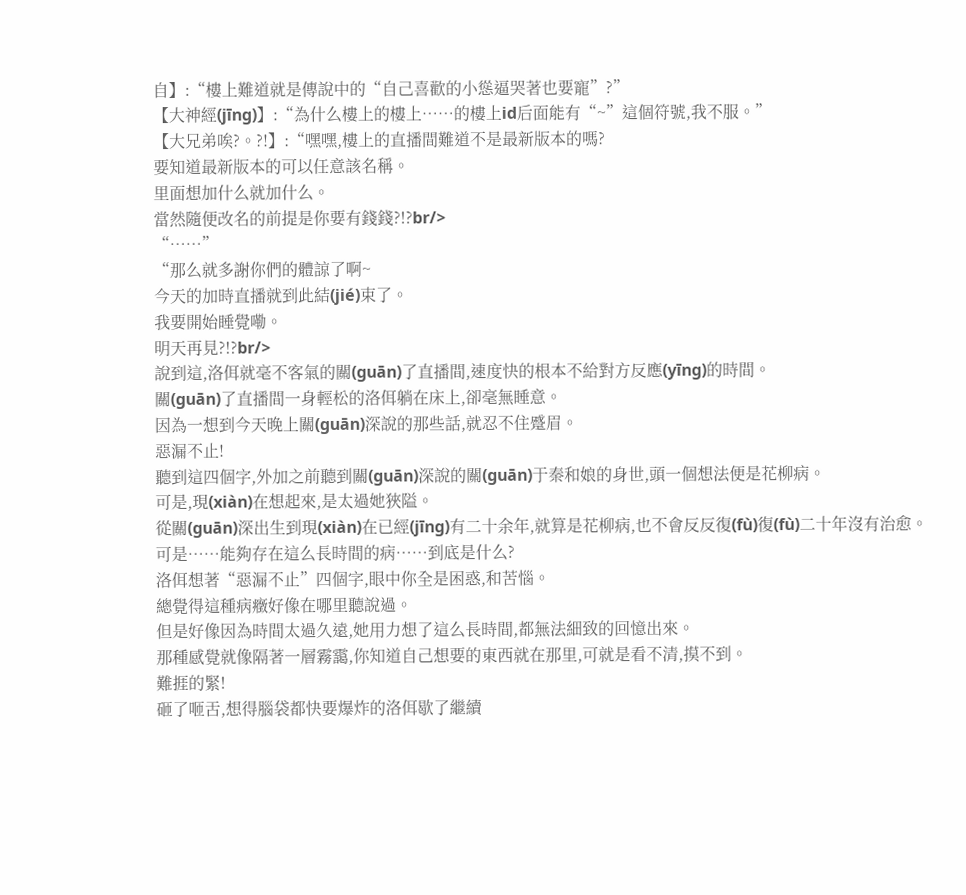自】:“樓上難道就是傳說中的“自己喜歡的小慫逼哭著也要寵”?”
【大神經(jīng)】:“為什么樓上的樓上……的樓上id后面能有“~”這個符號,我不服。”
【大兄弟唉?。?!】:“嘿嘿,樓上的直播間難道不是最新版本的嗎?
要知道最新版本的可以任意該名稱。
里面想加什么就加什么。
當然隨便改名的前提是你要有錢錢?!?br/>
“……”
“那么就多謝你們的體諒了啊~
今天的加時直播就到此結(jié)束了。
我要開始睡覺嘞。
明天再見?!?br/>
說到這,洛佴就毫不客氣的關(guān)了直播間,速度快的根本不給對方反應(yīng)的時間。
關(guān)了直播間一身輕松的洛佴躺在床上,卻毫無睡意。
因為一想到今天晚上關(guān)深說的那些話,就忍不住蹙眉。
惡漏不止!
聽到這四個字,外加之前聽到關(guān)深說的關(guān)于秦和娘的身世,頭一個想法便是花柳病。
可是,現(xiàn)在想起來,是太過她狹隘。
從關(guān)深出生到現(xiàn)在已經(jīng)有二十余年,就算是花柳病,也不會反反復(fù)復(fù)二十年沒有治愈。
可是……能夠存在這么長時間的病……到底是什么?
洛佴想著“惡漏不止”四個字,眼中你全是困惑,和苦惱。
總覺得這種病癥好像在哪里聽說過。
但是好像因為時間太過久遠,她用力想了這么長時間,都無法細致的回憶出來。
那種感覺就像隔著一層霧靄,你知道自己想要的東西就在那里,可就是看不清,摸不到。
難捱的緊!
砸了咂舌,想得腦袋都快要爆炸的洛佴歇了繼續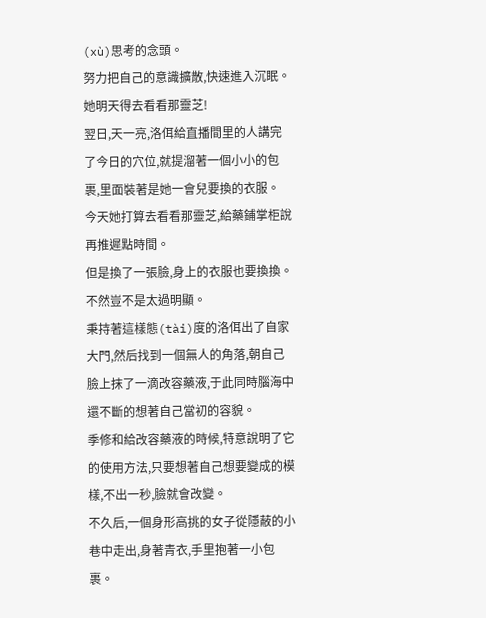(xù)思考的念頭。
努力把自己的意識擴散,快速進入沉眠。
她明天得去看看那靈芝!
翌日,天一亮,洛佴給直播間里的人講完了今日的穴位,就提溜著一個小小的包裹,里面裝著是她一會兒要換的衣服。
今天她打算去看看那靈芝,給藥鋪掌柜說再推遲點時間。
但是換了一張臉,身上的衣服也要換換。
不然豈不是太過明顯。
秉持著這樣態(tài)度的洛佴出了自家大門,然后找到一個無人的角落,朝自己臉上抹了一滴改容藥液,于此同時腦海中還不斷的想著自己當初的容貌。
季修和給改容藥液的時候,特意說明了它的使用方法,只要想著自己想要變成的模樣,不出一秒,臉就會改變。
不久后,一個身形高挑的女子從隱蔽的小巷中走出,身著青衣,手里抱著一小包裹。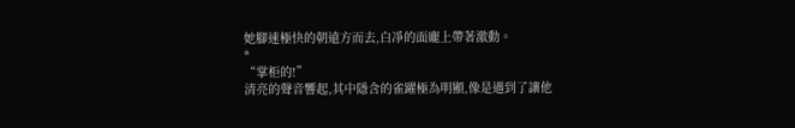她腳速極快的朝遠方而去,白凈的面龐上帶著激動。
*
“掌柜的!”
清亮的聲音響起,其中隱含的雀躍極為明顯,像是遇到了讓他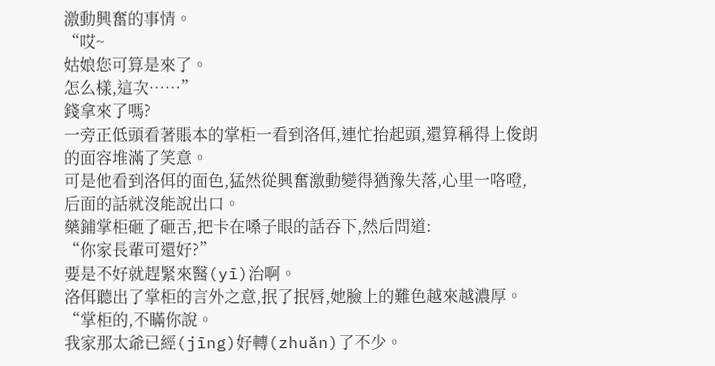激動興奮的事情。
“哎~
姑娘您可算是來了。
怎么樣,這次……”
錢拿來了嗎?
一旁正低頭看著賬本的掌柜一看到洛佴,連忙抬起頭,還算稱得上俊朗的面容堆滿了笑意。
可是他看到洛佴的面色,猛然從興奮激動變得猶豫失落,心里一咯噔,后面的話就沒能說出口。
藥鋪掌柜砸了砸舌,把卡在嗓子眼的話吞下,然后問道:
“你家長輩可還好?”
要是不好就趕緊來醫(yī)治啊。
洛佴聽出了掌柜的言外之意,抿了抿唇,她臉上的難色越來越濃厚。
“掌柜的,不瞞你說。
我家那太爺已經(jīng)好轉(zhuǎn)了不少。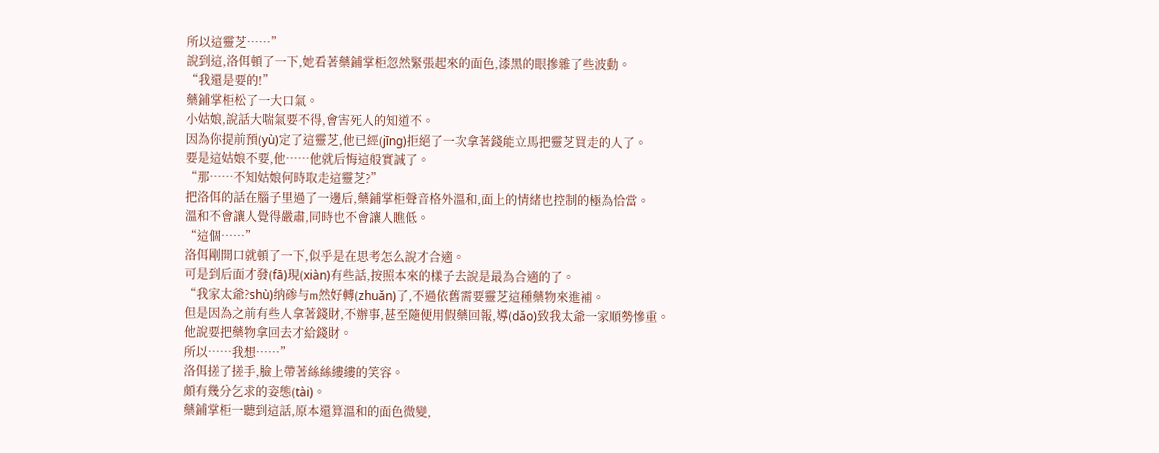所以這靈芝……”
說到這,洛佴頓了一下,她看著藥鋪掌柜忽然緊張起來的面色,漆黑的眼摻雜了些波動。
“我還是要的!”
藥鋪掌柜松了一大口氣。
小姑娘,說話大喘氣要不得,會害死人的知道不。
因為你提前預(yù)定了這靈芝,他已經(jīng)拒絕了一次拿著錢能立馬把靈芝買走的人了。
要是這姑娘不要,他……他就后悔這般實誠了。
“那……不知姑娘何時取走這靈芝?”
把洛佴的話在腦子里過了一邊后,藥鋪掌柜聲音格外溫和,面上的情緒也控制的極為恰當。
溫和不會讓人覺得嚴肅,同時也不會讓人瞧低。
“這個……”
洛佴剛開口就頓了一下,似乎是在思考怎么說才合適。
可是到后面才發(fā)現(xiàn)有些話,按照本來的樣子去說是最為合適的了。
“我家太爺?shù)纳碜与m然好轉(zhuǎn)了,不過依舊需要靈芝這種藥物來進補。
但是因為之前有些人拿著錢財,不辦事,甚至隨便用假藥回報,導(dǎo)致我太爺一家順勢慘重。
他說要把藥物拿回去才給錢財。
所以……我想……”
洛佴搓了搓手,臉上帶著絲絲縷縷的笑容。
頗有幾分乞求的姿態(tài)。
藥鋪掌柜一聽到這話,原本還算溫和的面色微變,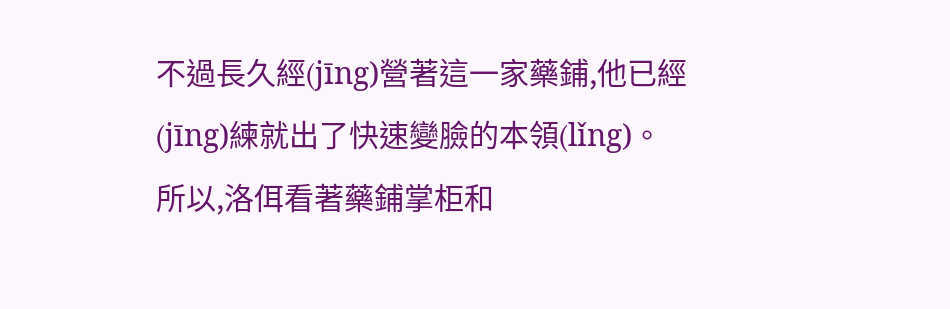不過長久經(jīng)營著這一家藥鋪,他已經(jīng)練就出了快速變臉的本領(lǐng)。
所以,洛佴看著藥鋪掌柜和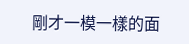剛才一模一樣的面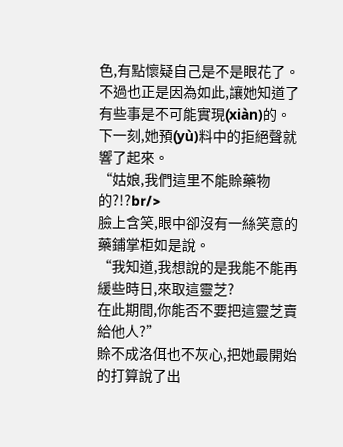色,有點懷疑自己是不是眼花了。
不過也正是因為如此,讓她知道了有些事是不可能實現(xiàn)的。
下一刻,她預(yù)料中的拒絕聲就響了起來。
“姑娘,我們這里不能賒藥物的?!?br/>
臉上含笑,眼中卻沒有一絲笑意的藥鋪掌柜如是說。
“我知道,我想說的是我能不能再緩些時日,來取這靈芝?
在此期間,你能否不要把這靈芝賣給他人?”
賒不成洛佴也不灰心,把她最開始的打算說了出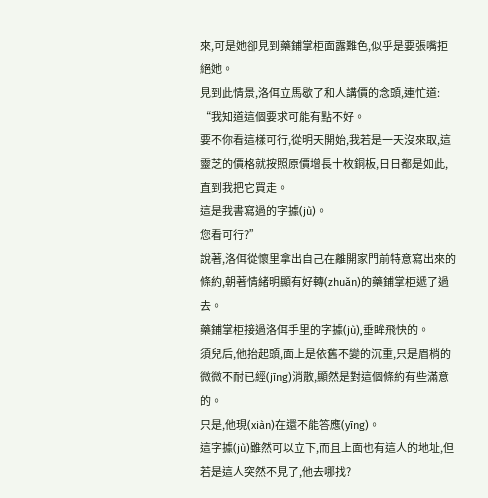來,可是她卻見到藥鋪掌柜面露難色,似乎是要張嘴拒絕她。
見到此情景,洛佴立馬歇了和人講價的念頭,連忙道:
“我知道這個要求可能有點不好。
要不你看這樣可行,從明天開始,我若是一天沒來取,這靈芝的價格就按照原價增長十枚銅板,日日都是如此,直到我把它買走。
這是我書寫過的字據(jù)。
您看可行?”
說著,洛佴從懷里拿出自己在離開家門前特意寫出來的條約,朝著情緒明顯有好轉(zhuǎn)的藥鋪掌柜遞了過去。
藥鋪掌柜接過洛佴手里的字據(jù),垂眸飛快的。
須兒后,他抬起頭,面上是依舊不變的沉重,只是眉梢的微微不耐已經(jīng)消散,顯然是對這個條約有些滿意的。
只是,他現(xiàn)在還不能答應(yīng)。
這字據(jù)雖然可以立下,而且上面也有這人的地址,但若是這人突然不見了,他去哪找?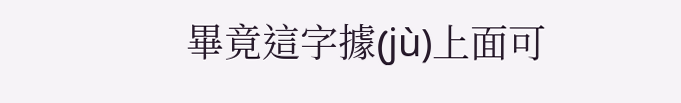畢竟這字據(jù)上面可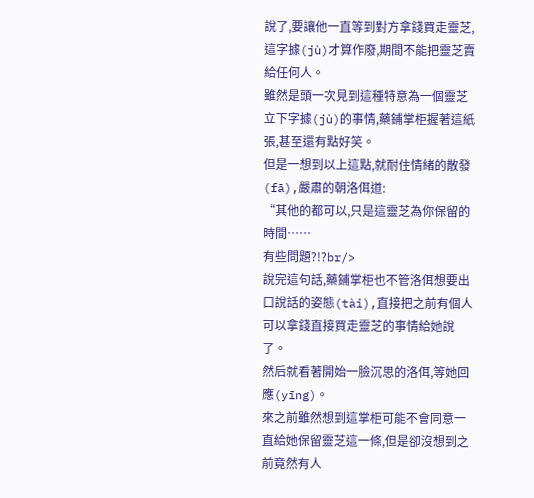說了,要讓他一直等到對方拿錢買走靈芝,這字據(jù)才算作廢,期間不能把靈芝賣給任何人。
雖然是頭一次見到這種特意為一個靈芝立下字據(jù)的事情,藥鋪掌柜握著這紙張,甚至還有點好笑。
但是一想到以上這點,就耐住情緒的散發(fā),嚴肅的朝洛佴道:
“其他的都可以,只是這靈芝為你保留的時間……
有些問題?!?br/>
說完這句話,藥鋪掌柜也不管洛佴想要出口說話的姿態(tài),直接把之前有個人可以拿錢直接買走靈芝的事情給她說了。
然后就看著開始一臉沉思的洛佴,等她回應(yīng)。
來之前雖然想到這掌柜可能不會同意一直給她保留靈芝這一條,但是卻沒想到之前竟然有人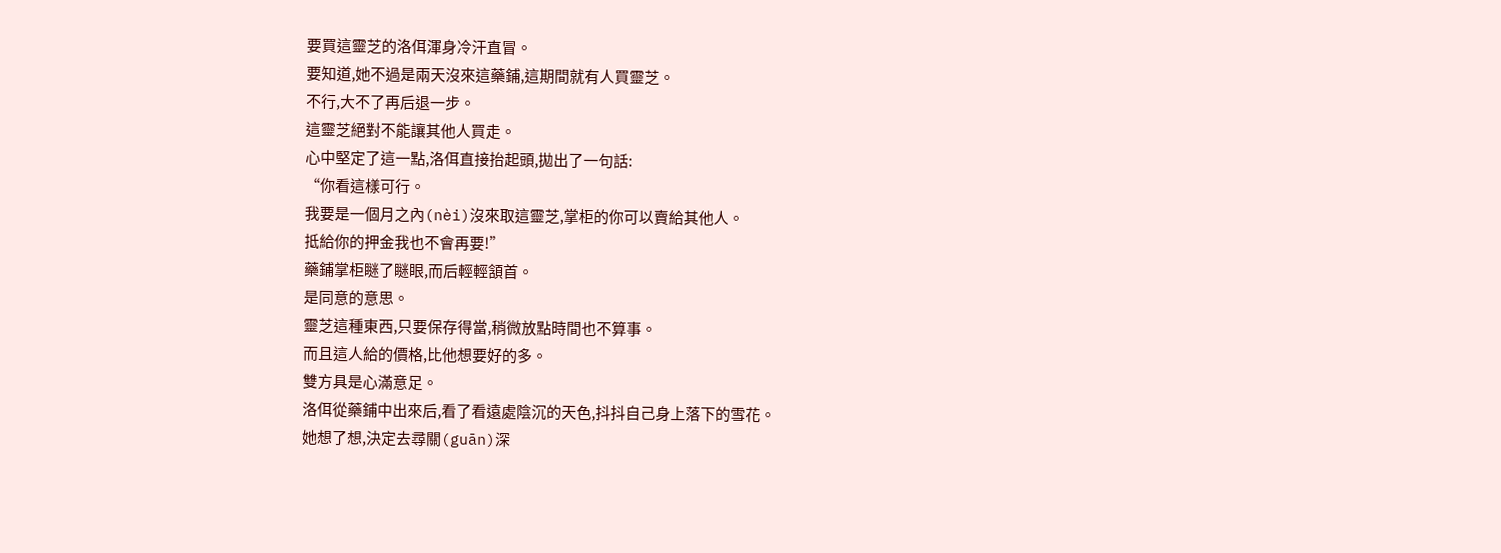要買這靈芝的洛佴渾身冷汗直冒。
要知道,她不過是兩天沒來這藥鋪,這期間就有人買靈芝。
不行,大不了再后退一步。
這靈芝絕對不能讓其他人買走。
心中堅定了這一點,洛佴直接抬起頭,拋出了一句話:
“你看這樣可行。
我要是一個月之內(nèi)沒來取這靈芝,掌柜的你可以賣給其他人。
抵給你的押金我也不會再要!”
藥鋪掌柜瞇了瞇眼,而后輕輕頷首。
是同意的意思。
靈芝這種東西,只要保存得當,稍微放點時間也不算事。
而且這人給的價格,比他想要好的多。
雙方具是心滿意足。
洛佴從藥鋪中出來后,看了看遠處陰沉的天色,抖抖自己身上落下的雪花。
她想了想,決定去尋關(guān)深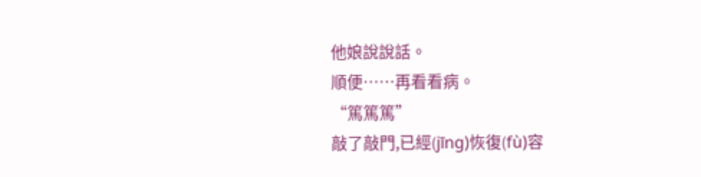他娘說說話。
順便……再看看病。
“篤篤篤”
敲了敲門,已經(jīng)恢復(fù)容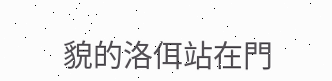貌的洛佴站在門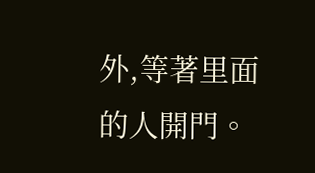外,等著里面的人開門。